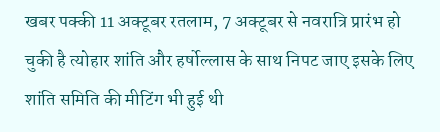खबर पक्की 11 अक्टूबर रतलाम, 7 अक्टूबर से नवरात्रि प्रारंभ हो चुकी है त्योहार शांति और हर्षोल्लास के साथ निपट जाए इसके लिए शांति समिति की मीटिंग भी हुई थी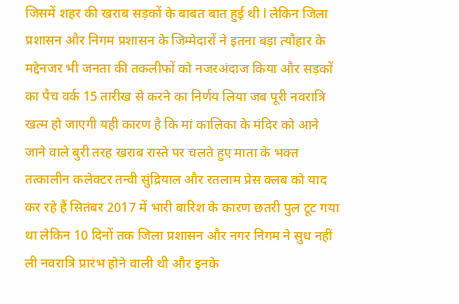जिसमें शहर की खराब सड़कों के बाबत बात हुई थी l लेकिन जिला प्रशासन और निगम प्रशासन के जिम्मेदारों ने इतना बड़ा त्यौहार के मद्देनजर भी जनता की तकलीफों को नजरअंदाज किया और सड़कों का पैच वर्क 15 तारीख से करने का निर्णय लिया जब पूरी नवरात्रि खत्म हो जाएगी यही कारण है कि मां कालिका के मंदिर को आने जाने वाले बुरी तरह खराब रास्ते पर चलते हुए माता के भक्त तत्कालीन कलेक्टर तन्वी सुंद्रियाल और रतलाम प्रेस क्लब को याद कर रहे हैं सितंबर 2017 में भारी बारिश के कारण छतरी पुल टूट गया था लेकिन 10 दिनों तक जिला प्रशासन और नगर निगम ने सुध नहीं ली नवरात्रि प्रारंभ होने वाली थी और इनके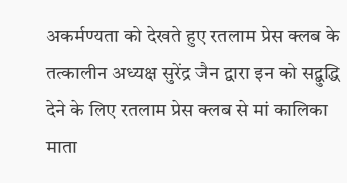अकर्मण्यता को देखते हुए रतलाम प्रेस क्लब के तत्कालीन अध्यक्ष सुरेंद्र जैन द्वारा इन को सद्बुद्धि देने के लिए रतलाम प्रेस क्लब से मां कालिका माता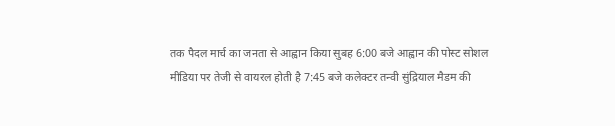तक पैदल मार्च का जनता से आह्वान किया सुबह 6:00 बजे आह्वान की पोस्ट सोशल मीडिया पर तेजी से वायरल होती है 7:45 बजे कलेक्टर तन्वी सुंद्रियाल मैडम की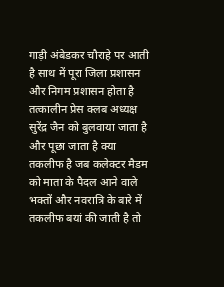गाड़ी अंबेडकर चौराहे पर आती है साथ में पूरा जिला प्रशासन और निगम प्रशासन होता है तत्कालीन प्रेस क्लब अध्यक्ष सुरेंद्र जैन को बुलवाया जाता है और पूछा जाता है क्या तकलीफ है जब कलेक्टर मैडम को माता के पैदल आने वाले भक्तों और नवरात्रि के बारे में तकलीफ बयां की जाती है तो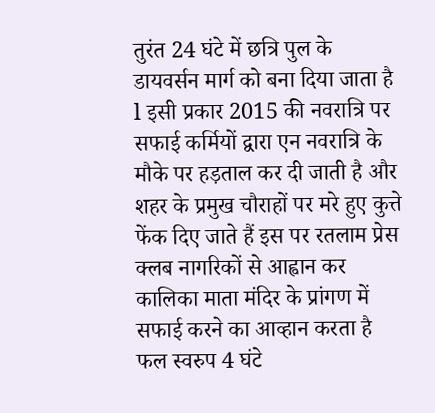तुरंत 24 घंटे में छत्रि पुल के डायवर्सन मार्ग को बना दिया जाता है l इसी प्रकार 2015 की नवरात्रि पर सफाई कर्मियों द्वारा एन नवरात्रि के मौके पर हड़ताल कर दी जाती है और शहर के प्रमुख चौराहों पर मरे हुए कुत्ते फेंक दिए जाते हैं इस पर रतलाम प्रेस क्लब नागरिकों से आह्वान कर कालिका माता मंदिर के प्रांगण में सफाई करने का आव्हान करता है फल स्वरुप 4 घंटे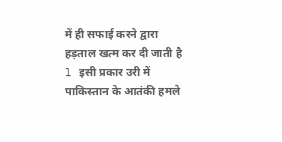में ही सफाई करने द्वारा हड़ताल खत्म कर दी जाती है l इसी प्रकार उरी में पाकिस्तान के आतंकी हमले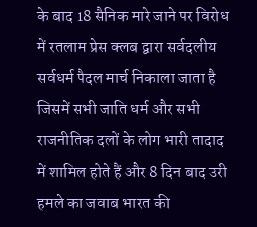के बाद 18 सैनिक मारे जाने पर विरोध में रतलाम प्रेस क्लब द्वारा सर्वदलीय सर्वधर्म पैदल मार्च निकाला जाता है जिसमें सभी जाति धर्म और सभी राजनीतिक दलों के लोग भारी तादाद में शामिल होते हैं और 8 दिन बाद उरी हमले का जवाब भारत की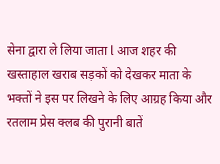सेना द्वारा ले लिया जाता l आज शहर की खस्ताहाल खराब सड़कों को देखकर माता के भक्तों ने इस पर लिखने के लिए आग्रह किया और रतलाम प्रेस क्लब की पुरानी बातें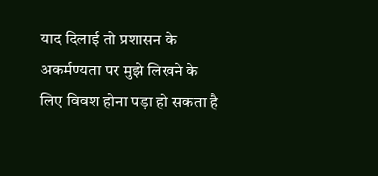याद दिलाई तो प्रशासन के अकर्मण्यता पर मुझे लिखने के लिए विवश होना पड़ा हो सकता है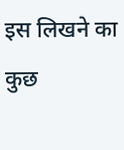इस लिखने का कुछ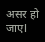असर हो जाएl